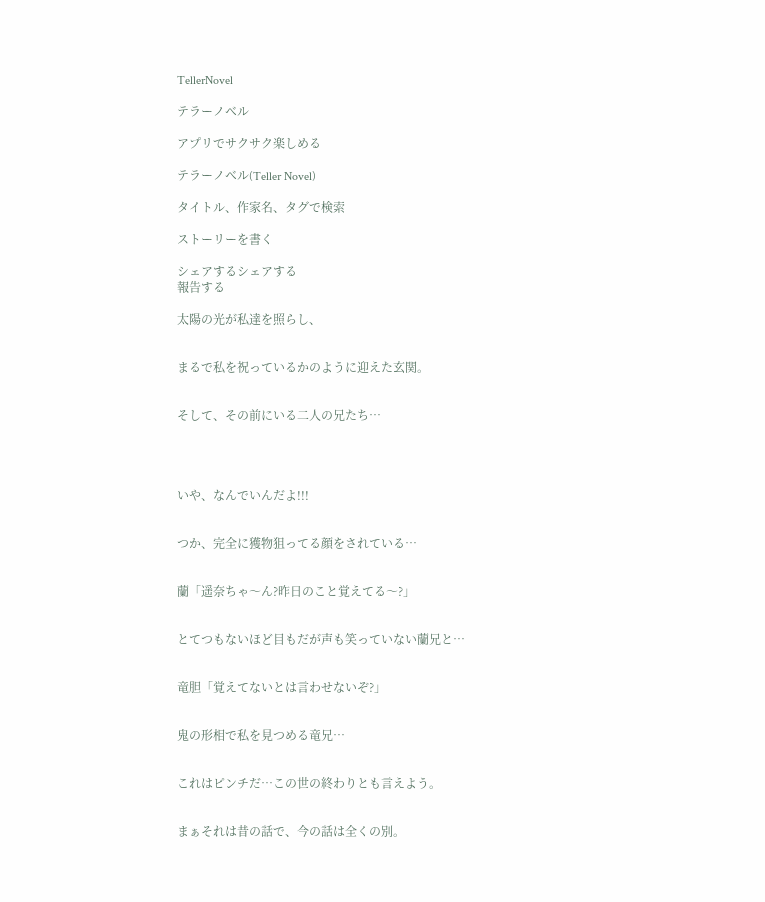TellerNovel

テラーノベル

アプリでサクサク楽しめる

テラーノベル(Teller Novel)

タイトル、作家名、タグで検索

ストーリーを書く

シェアするシェアする
報告する

太陽の光が私達を照らし、


まるで私を祝っているかのように迎えた玄関。


そして、その前にいる二人の兄たち…




いや、なんでいんだよ!!!


つか、完全に獲物狙ってる顔をされている…


蘭「遥奈ちゃ〜ん?昨日のこと覚えてる〜?」


とてつもないほど目もだが声も笑っていない蘭兄と…


竜胆「覚えてないとは言わせないぞ?」


鬼の形相で私を見つめる竜兄…


これはピンチだ…この世の終わりとも言えよう。


まぁそれは昔の話で、今の話は全くの別。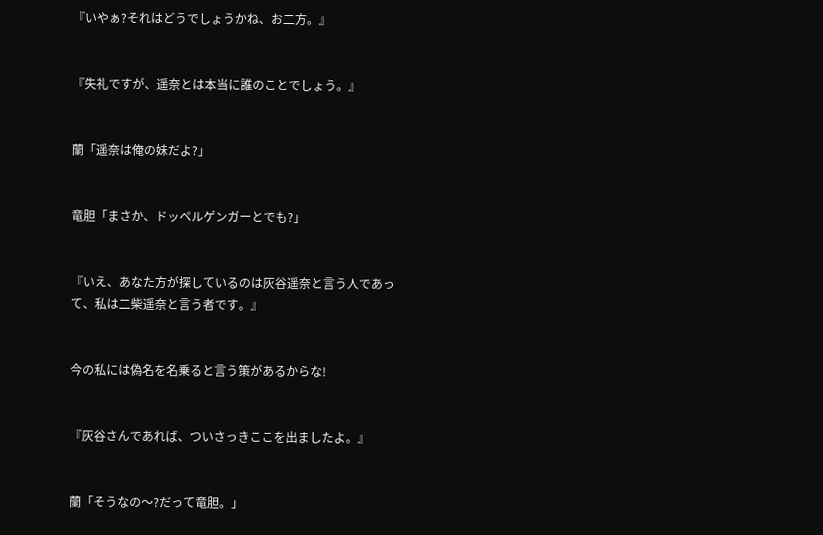『いやぁ?それはどうでしょうかね、お二方。』


『失礼ですが、遥奈とは本当に誰のことでしょう。』


蘭「遥奈は俺の妹だよ?」


竜胆「まさか、ドッペルゲンガーとでも?」


『いえ、あなた方が探しているのは灰谷遥奈と言う人であって、私は二柴遥奈と言う者です。』


今の私には偽名を名乗ると言う策があるからな!


『灰谷さんであれば、ついさっきここを出ましたよ。』


蘭「そうなの〜?だって竜胆。」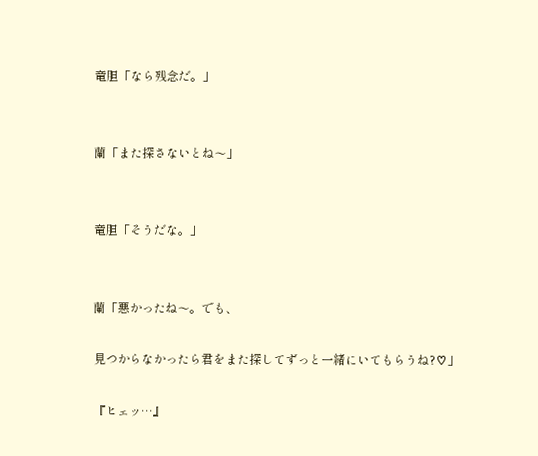竜胆「なら残念だ。」


蘭「また探さないとね〜」


竜胆「そうだな。」


蘭「悪かったね〜。でも、

見つからなかったら君をまた探してずっと一緒にいてもらうね?♡」

『ヒェッ…』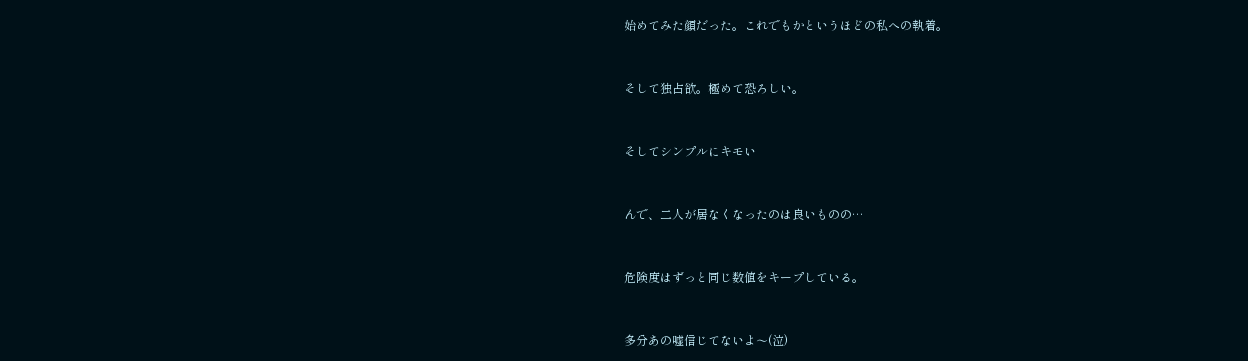始めてみた顔だった。これでもかというほどの私への執着。


そして独占欲。極めて恐ろしい。


そしてシンプルにキモい


んで、二人が居なくなったのは良いものの…


危険度はずっと同じ数値をキープしている。


多分あの嘘信じてないよ〜(泣)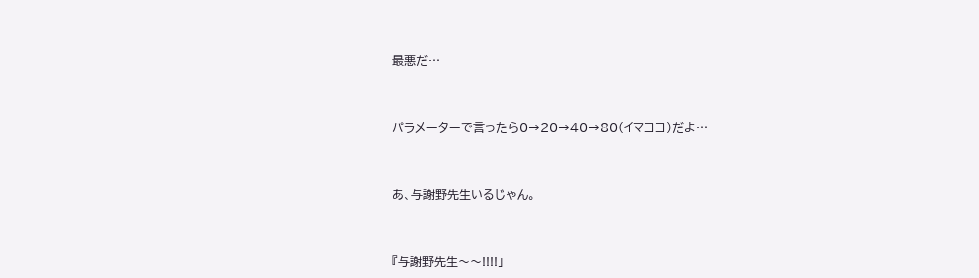最悪だ…


パラメーターで言ったら0→20→40→80(イマココ)だよ…


あ、与謝野先生いるじゃん。


『与謝野先生〜〜!!!!」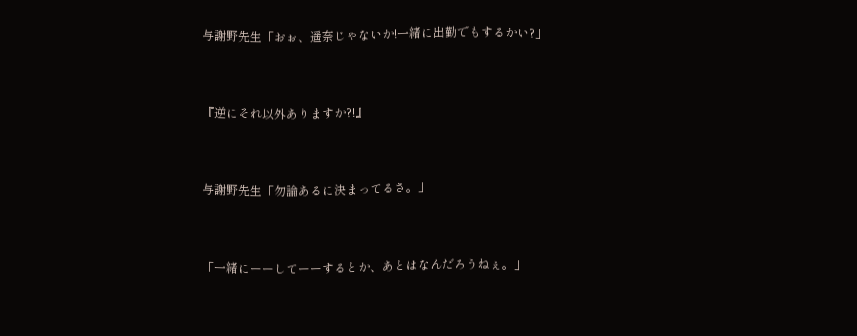与謝野先生「おぉ、遥奈じゃないか!一緒に出勤でもするかい?」


『逆にそれ以外ありますか?!』


与謝野先生「勿論あるに決まってるさ。」


「一緒にーーしてーーするとか、あとはなんだろうねぇ。」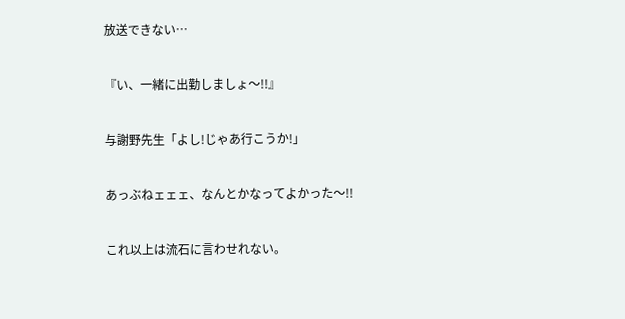放送できない…


『い、一緒に出勤しましょ〜!!』


与謝野先生「よし!じゃあ行こうか!」


あっぶねェェェ、なんとかなってよかった〜!!


これ以上は流石に言わせれない。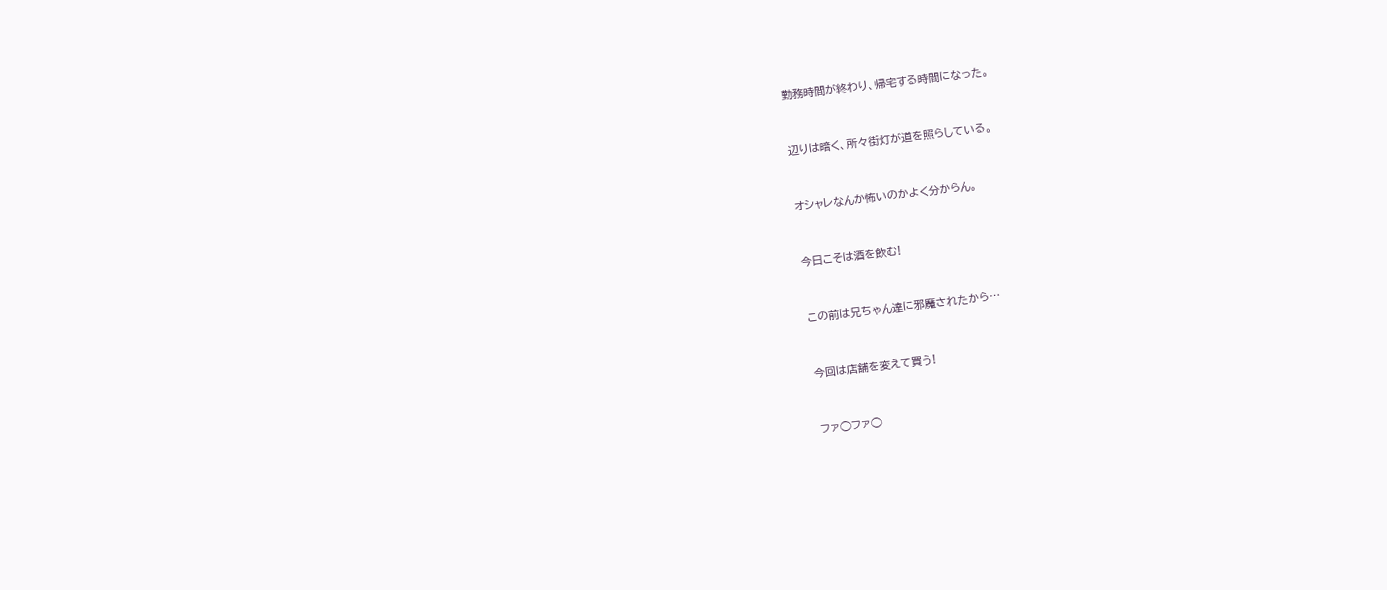勤務時間が終わり、帰宅する時間になった。


辺りは暗く、所々街灯が道を照らしている。


オシャレなんか怖いのかよく分からん。


今日こそは酒を飲む!


この前は兄ちゃん達に邪魔されたから…


今回は店舗を変えて買う!


ファ◯ファ◯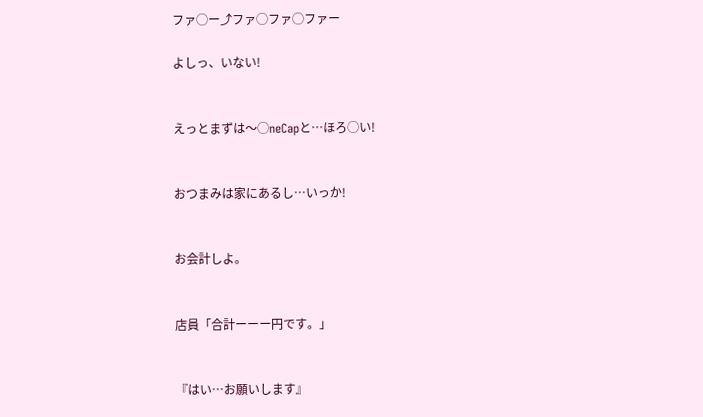ファ◯ー⤴ファ◯ファ◯ファー

よしっ、いない!


えっとまずは〜◯neCapと…ほろ◯い!


おつまみは家にあるし…いっか!


お会計しよ。


店員「合計ーーー円です。」


『はい…お願いします』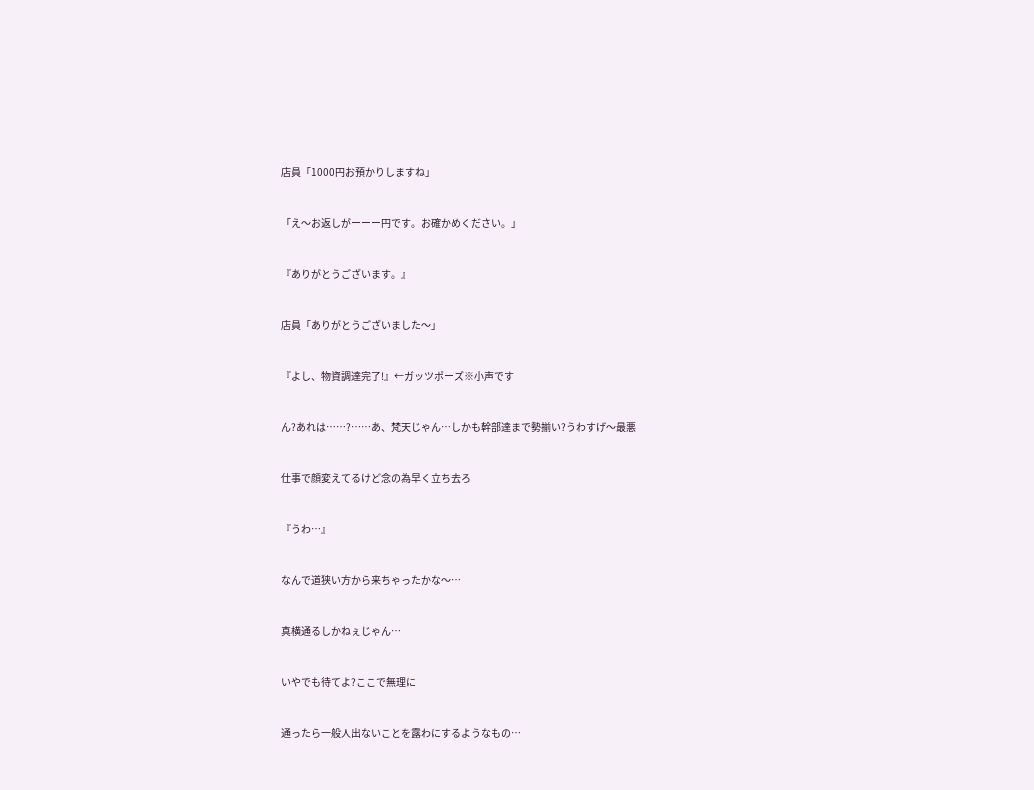店員「1000円お預かりしますね」


「え〜お返しがーーー円です。お確かめください。」


『ありがとうございます。』


店員「ありがとうございました〜」


『よし、物資調達完了!』←ガッツポーズ※小声です


ん?あれは……?……あ、梵天じゃん…しかも幹部達まで勢揃い?うわすげ〜最悪


仕事で顔変えてるけど念の為早く立ち去ろ


『うわ…』


なんで道狭い方から来ちゃったかな〜…


真横通るしかねぇじゃん…


いやでも待てよ?ここで無理に


通ったら一般人出ないことを露わにするようなもの…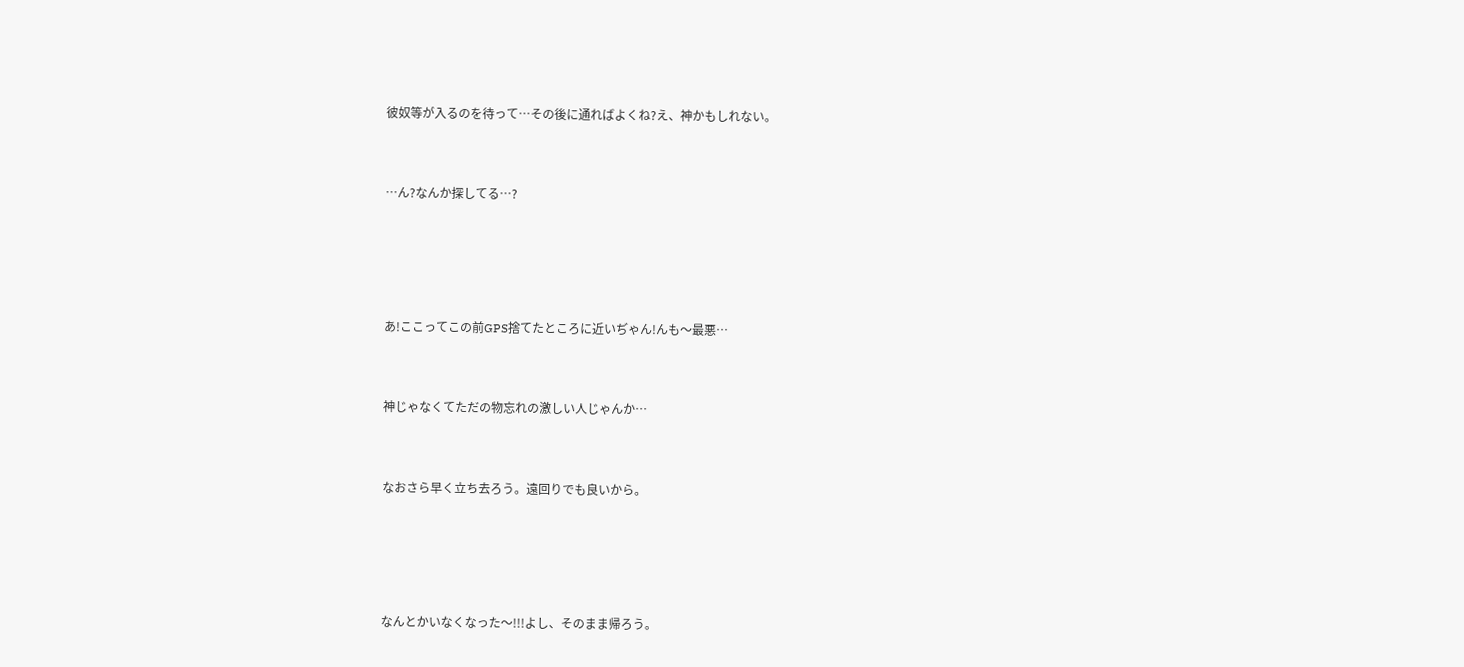彼奴等が入るのを待って…その後に通ればよくね?え、神かもしれない。


…ん?なんか探してる…?




あ!ここってこの前GPS捨てたところに近いぢゃん!んも〜最悪…


神じゃなくてただの物忘れの激しい人じゃんか…


なおさら早く立ち去ろう。遠回りでも良いから。




なんとかいなくなった〜!!!よし、そのまま帰ろう。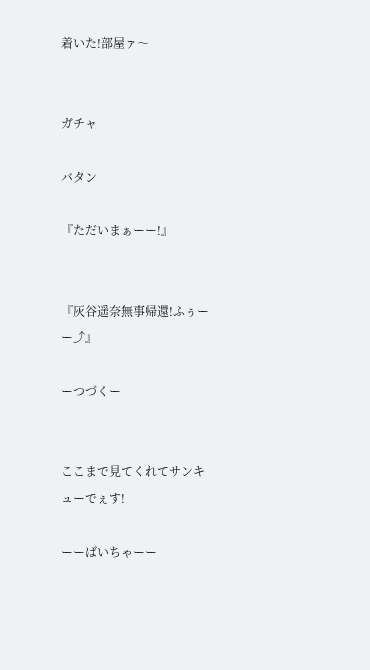着いた!部屋ァ〜


ガチャ

バタン

『ただいまぁーー!』


『灰谷遥奈無事帰還!ふぅーー⤴』

ーつづくー


ここまで見てくれてサンキューでぇす!

ーーばいちゃーー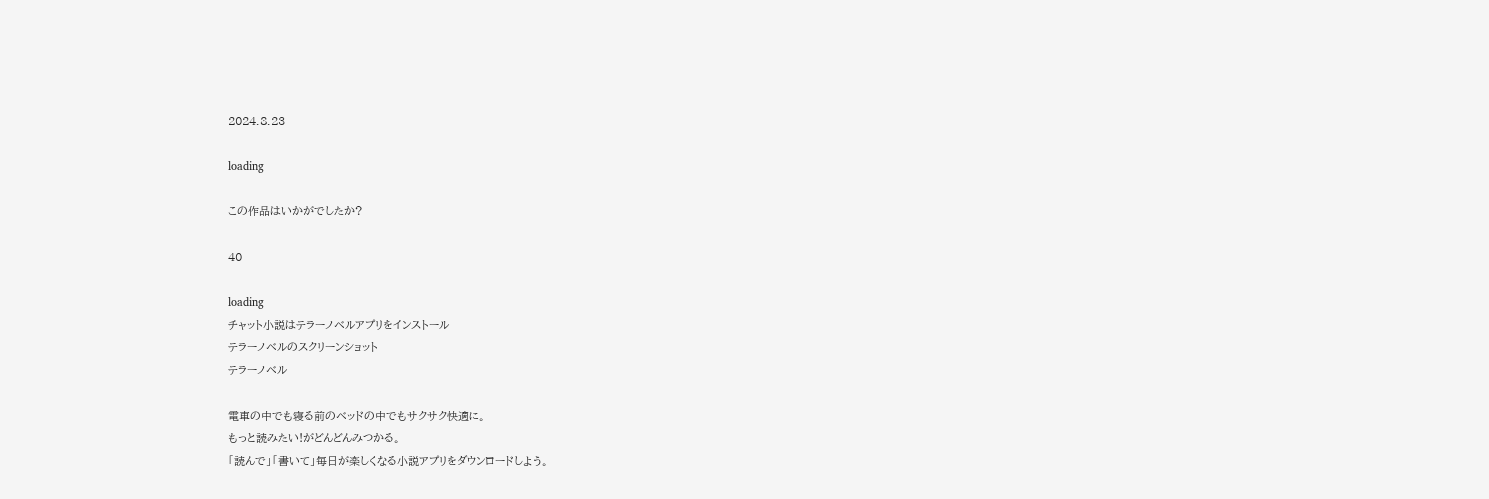2024.8.23

loading

この作品はいかがでしたか?

40

loading
チャット小説はテラーノベルアプリをインストール
テラーノベルのスクリーンショット
テラーノベル

電車の中でも寝る前のベッドの中でもサクサク快適に。
もっと読みたい!がどんどんみつかる。
「読んで」「書いて」毎日が楽しくなる小説アプリをダウンロードしよう。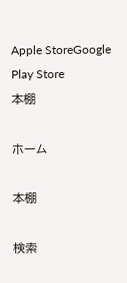Apple StoreGoogle Play Store
本棚

ホーム

本棚

検索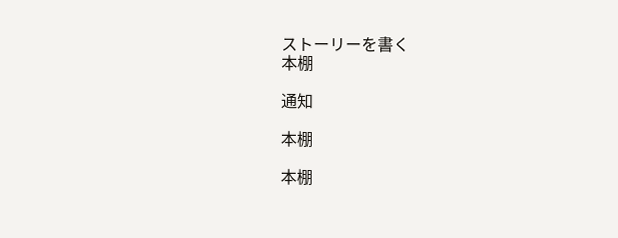ストーリーを書く
本棚

通知

本棚

本棚